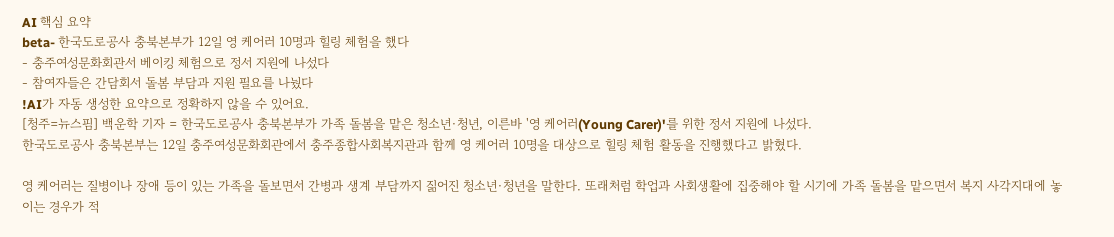AI 핵심 요약
beta- 한국도로공사 충북본부가 12일 영 케어러 10명과 힐링 체험을 했다
- 충주여성문화회관서 베이킹 체험으로 정서 지원에 나섰다
- 참여자들은 간담회서 돌봄 부담과 지원 필요를 나눴다
!AI가 자동 생성한 요약으로 정확하지 않을 수 있어요.
[청주=뉴스핌] 백운학 기자 = 한국도로공사 충북본부가 가족 돌봄을 맡은 청소년·청년, 이른바 '영 케어러(Young Carer)'를 위한 정서 지원에 나섰다.
한국도로공사 충북본부는 12일 충주여성문화회관에서 충주종합사회복지관과 함께 영 케어러 10명을 대상으로 힐링 체험 활동을 진행했다고 밝혔다.

영 케어러는 질병이나 장애 등이 있는 가족을 돌보면서 간병과 생계 부담까지 짊어진 청소년·청년을 말한다. 또래처럼 학업과 사회생활에 집중해야 할 시기에 가족 돌봄을 맡으면서 복지 사각지대에 놓이는 경우가 적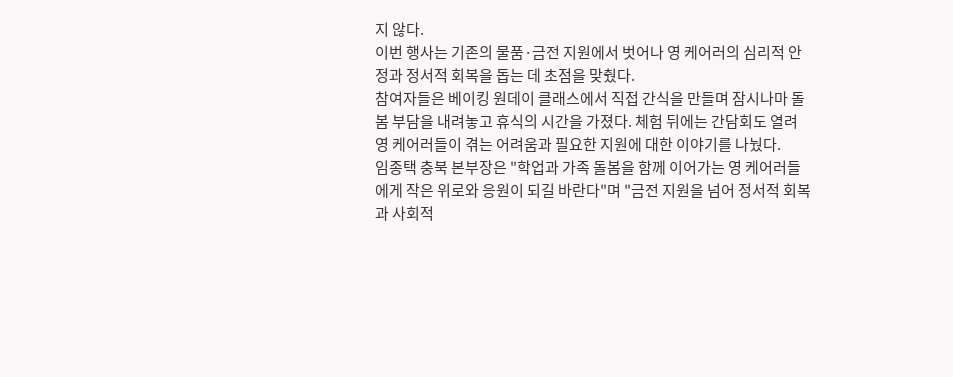지 않다.
이번 행사는 기존의 물품·금전 지원에서 벗어나 영 케어러의 심리적 안정과 정서적 회복을 돕는 데 초점을 맞췄다.
참여자들은 베이킹 원데이 클래스에서 직접 간식을 만들며 잠시나마 돌봄 부담을 내려놓고 휴식의 시간을 가졌다. 체험 뒤에는 간담회도 열려 영 케어러들이 겪는 어려움과 필요한 지원에 대한 이야기를 나눴다.
임종택 충북 본부장은 "학업과 가족 돌봄을 함께 이어가는 영 케어러들에게 작은 위로와 응원이 되길 바란다"며 "금전 지원을 넘어 정서적 회복과 사회적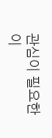관심이 필요한 이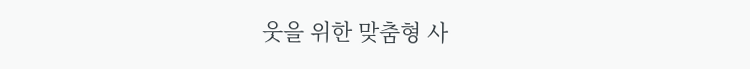웃을 위한 맞춤형 사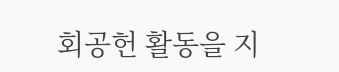회공헌 활동을 지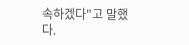속하겠다"고 말했다.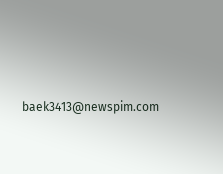baek3413@newspim.com